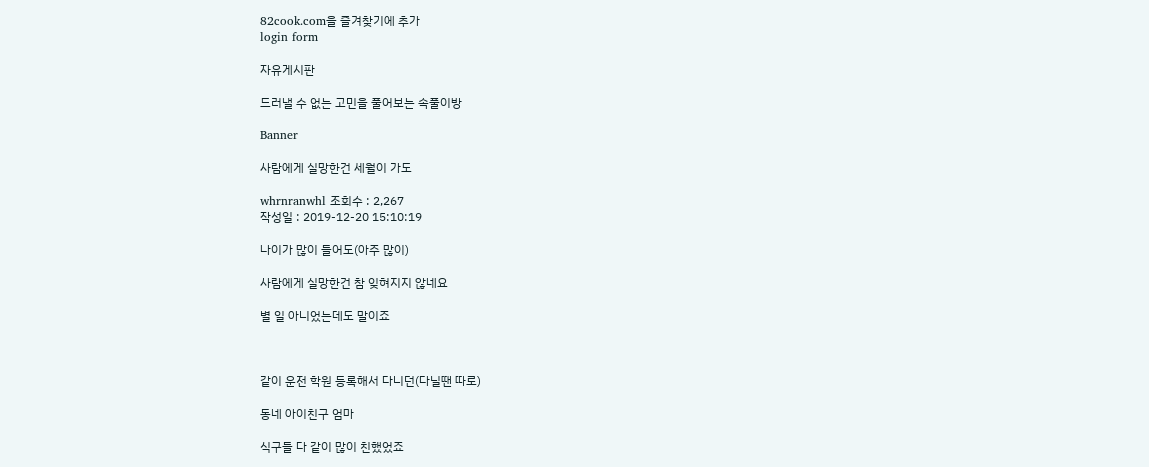82cook.com을 즐겨찾기에 추가
login form

자유게시판

드러낼 수 없는 고민을 풀어보는 속풀이방

Banner

사람에게 실망한건 세월이 가도

whrnranwhl 조회수 : 2,267
작성일 : 2019-12-20 15:10:19

나이가 많이 들어도(아주 많이)

사람에게 실망한건 참 잊혀지지 않네요

별 일 아니었는데도 말이죠



같이 운전 학원 등록해서 다니던(다닐땐 따로)

동네 아이친구 엄마

식구들 다 같이 많이 친했었죠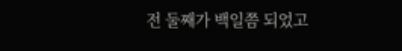전 둘째가 백일쯤 되었고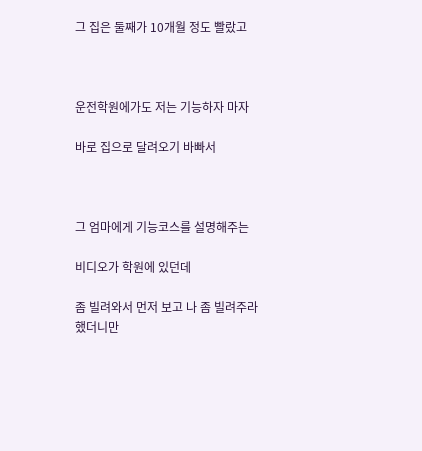그 집은 둘째가 10개월 정도 빨랐고



운전학원에가도 저는 기능하자 마자

바로 집으로 달려오기 바빠서



그 엄마에게 기능코스를 설명해주는

비디오가 학원에 있던데

좀 빌려와서 먼저 보고 나 좀 빌려주라 했더니만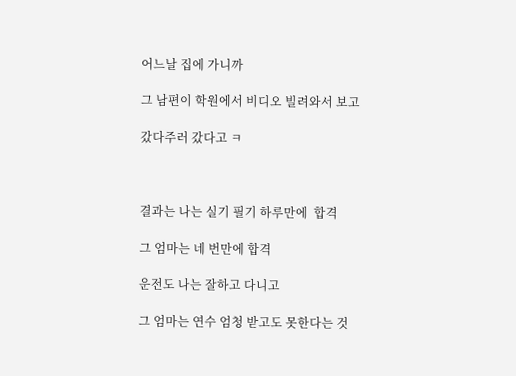어느날 집에 가니까

그 남편이 학원에서 비디오 빌려와서 보고

갔다주러 갔다고 ㅋ



결과는 나는 실기 필기 하루만에  합격

그 엄마는 네 번만에 합격

운전도 나는 잘하고 다니고

그 엄마는 연수 엄청 받고도 못한다는 것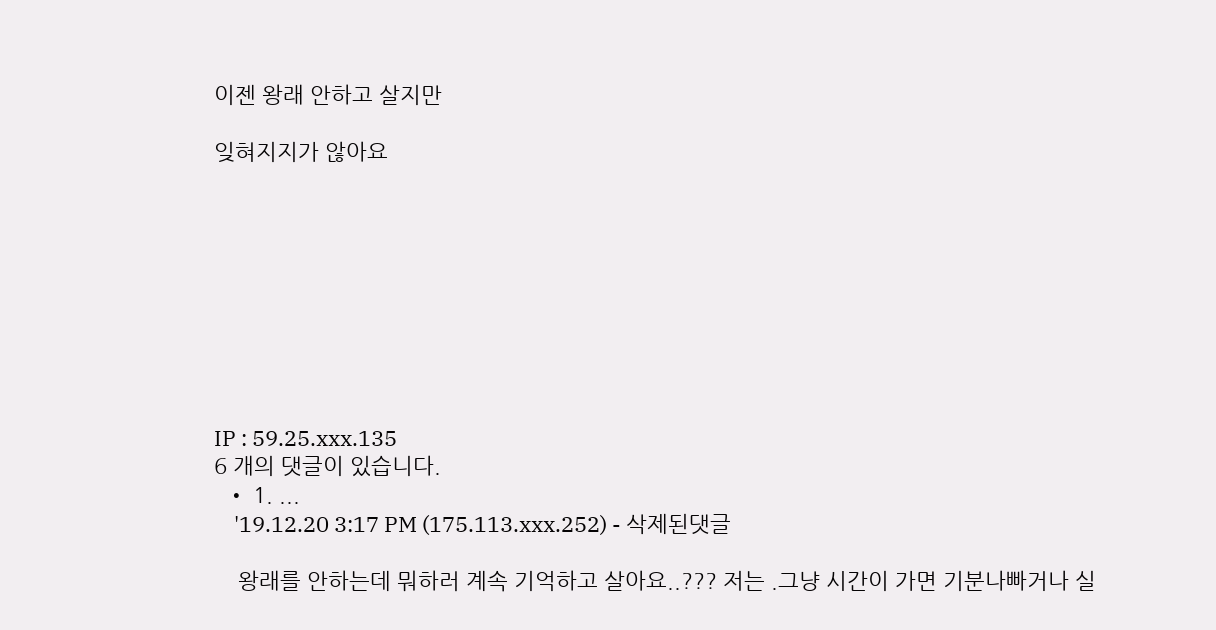이젠 왕래 안하고 살지만

잊혀지지가 않아요









IP : 59.25.xxx.135
6 개의 댓글이 있습니다.
  • 1. ...
    '19.12.20 3:17 PM (175.113.xxx.252) - 삭제된댓글

    왕래를 안하는데 뭐하러 계속 기억하고 살아요..??? 저는 .그냥 시간이 가면 기분나빠거나 실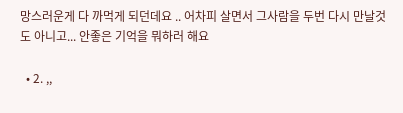망스러운게 다 까먹게 되던데요 .. 어차피 살면서 그사람을 두번 다시 만날것도 아니고... 안좋은 기억을 뭐하러 해요

  • 2. ,,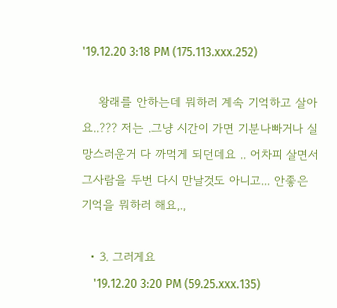'19.12.20 3:18 PM (175.113.xxx.252)

    왕래를 안하는데 뭐하러 계속 기억하고 살아요..??? 저는 .그냥 시간이 가면 기분나빠거나 실망스러운거 다 까먹게 되던데요 .. 어차피 살면서 그사람을 두번 다시 만날것도 아니고... 안좋은 기억을 뭐하러 해요,.,

  • 3. 그러게요
    '19.12.20 3:20 PM (59.25.xxx.135)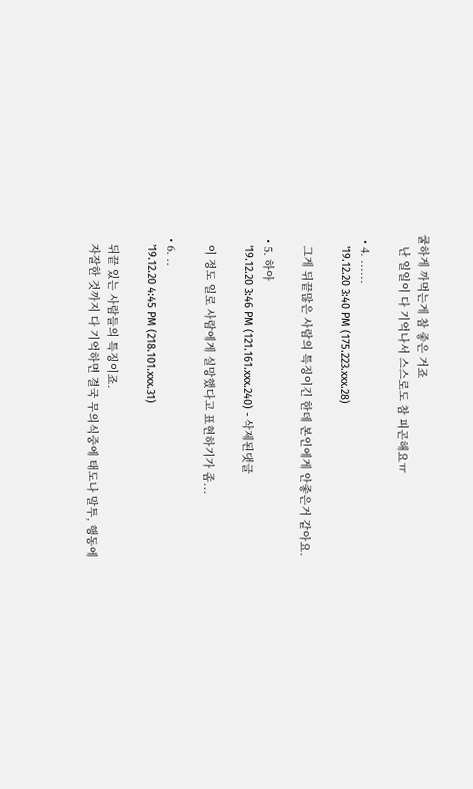쿨하게 까먹는게 참 좋은 거죠
    난 일일이 다 기억나서 스스로도 참 피곤해요ㅠ

  • 4. ......
    '19.12.20 3:40 PM (175.223.xxx.28)

    그게 뒤끝많은 사람의 특징이긴 한데 본인에게 안좋은거 같아요.

  • 5. 하아
    '19.12.20 3:46 PM (121.161.xxx.240) - 삭제된댓글

    이 정도 일로 사람에게 실망했다고 표현하기가 좀...

  • 6. ..
    '19.12.20 4:45 PM (218.101.xxx.31)

    뒤끝 있는 사람들의 특징이죠.
    자잘한 것까지 다 기억하면 결국 무의식중에 태도나 말투, 행동에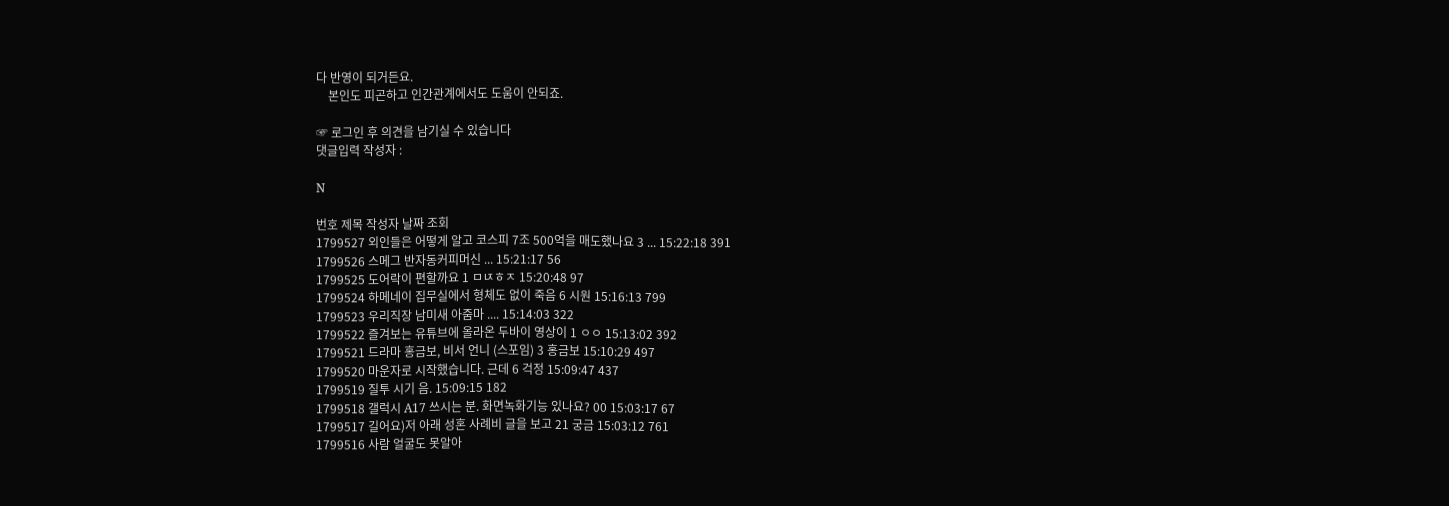다 반영이 되거든요.
    본인도 피곤하고 인간관계에서도 도움이 안되죠.

☞ 로그인 후 의견을 남기실 수 있습니다
댓글입력 작성자 :

N

번호 제목 작성자 날짜 조회
1799527 외인들은 어떻게 알고 코스피 7조 500억을 매도했나요 3 ... 15:22:18 391
1799526 스메그 반자동커피머신 ... 15:21:17 56
1799525 도어락이 편할까요 1 ㅁㄵㅎㅈ 15:20:48 97
1799524 하메네이 집무실에서 형체도 없이 죽음 6 시원 15:16:13 799
1799523 우리직장 남미새 아줌마 .... 15:14:03 322
1799522 즐겨보는 유튜브에 올라온 두바이 영상이 1 ㅇㅇ 15:13:02 392
1799521 드라마 홍금보, 비서 언니 (스포임) 3 홍금보 15:10:29 497
1799520 마운자로 시작했습니다. 근데 6 걱정 15:09:47 437
1799519 질투 시기 음. 15:09:15 182
1799518 갤럭시 A17 쓰시는 분. 화면녹화기능 있나요? 00 15:03:17 67
1799517 길어요)저 아래 성혼 사례비 글을 보고 21 궁금 15:03:12 761
1799516 사람 얼굴도 못알아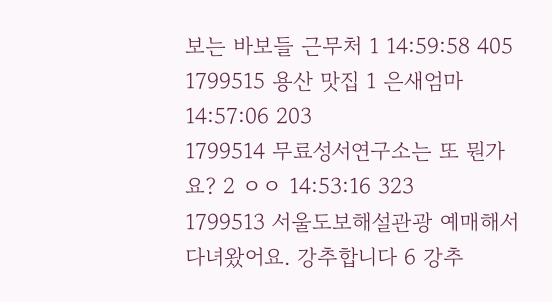보는 바보들 근무처 1 14:59:58 405
1799515 용산 맛집 1 은새엄마 14:57:06 203
1799514 무료성서연구소는 또 뭔가요? 2 ㅇㅇ 14:53:16 323
1799513 서울도보해설관광 예매해서 다녀왔어요. 강추합니다 6 강추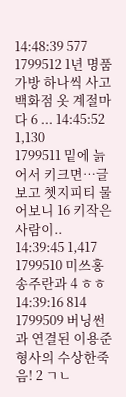14:48:39 577
1799512 1년 명품 가방 하나씩 사고 백화점 옷 계절마다 6 ... 14:45:52 1,130
1799511 밑에 늙어서 키크면…글보고 쳇지피티 물어보니 16 키작은사람이.. 14:39:45 1,417
1799510 미쓰홍 송주란과 4 ㅎㅎ 14:39:16 814
1799509 버닝썬과 연결된 이용준 형사의 수상한죽음! 2 ㄱㄴ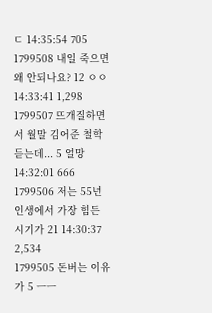ㄷ 14:35:54 705
1799508 내일 죽으면 왜 안되나요? 12 ㅇㅇ 14:33:41 1,298
1799507 뜨개질하면서 월말 김어준 철학 듣는데... 5 얼망 14:32:01 666
1799506 저는 55년인생에서 가장 힘든 시기가 21 14:30:37 2,534
1799505 돈버는 이유가 5 ㅡㅡ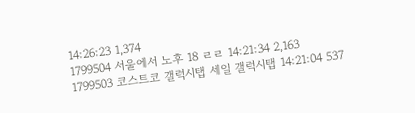14:26:23 1,374
1799504 서울에서 노후 18 ㄹㄹ 14:21:34 2,163
1799503 코스트코 갤럭시탭 세일 갤럭시탭 14:21:04 537